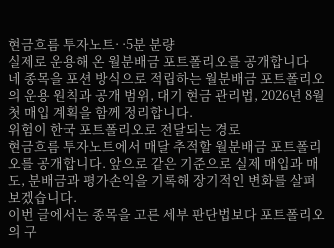현금흐름 투자노트· ·5분 분량
실제로 운용해 온 월분배금 포트폴리오를 공개합니다
네 종목을 포션 방식으로 적립하는 월분배금 포트폴리오의 운용 원칙과 공개 범위, 대기 현금 관리법, 2026년 8월 첫 매입 계획을 함께 정리합니다.
위험이 한국 포트폴리오로 전달되는 경로
현금흐름 투자노트에서 매달 추적할 월분배금 포트폴리오를 공개합니다. 앞으로 같은 기준으로 실제 매입과 매도, 분배금과 평가손익을 기록해 장기적인 변화를 살펴보겠습니다.
이번 글에서는 종목을 고른 세부 판단법보다 포트폴리오의 구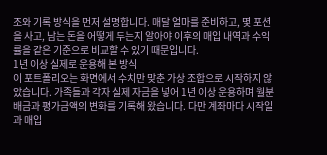조와 기록 방식을 먼저 설명합니다. 매달 얼마를 준비하고, 몇 포션을 사고, 남는 돈을 어떻게 두는지 알아야 이후의 매입 내역과 수익률을 같은 기준으로 비교할 수 있기 때문입니다.
1년 이상 실제로 운용해 본 방식
이 포트폴리오는 화면에서 수치만 맞춘 가상 조합으로 시작하지 않았습니다. 가족들과 각자 실제 자금을 넣어 1년 이상 운용하며 월분배금과 평가금액의 변화를 기록해 왔습니다. 다만 계좌마다 시작일과 매입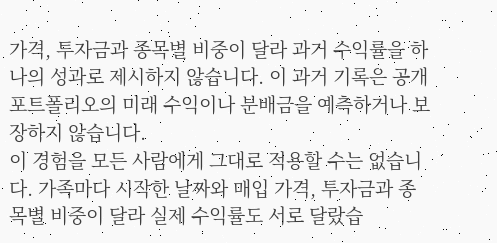가격, 투자금과 종목별 비중이 달라 과거 수익률을 하나의 성과로 제시하지 않습니다. 이 과거 기록은 공개 포트폴리오의 미래 수익이나 분배금을 예측하거나 보장하지 않습니다.
이 경험을 모든 사람에게 그대로 적용할 수는 없습니다. 가족마다 시작한 날짜와 매입 가격, 투자금과 종목별 비중이 달라 실제 수익률도 서로 달랐습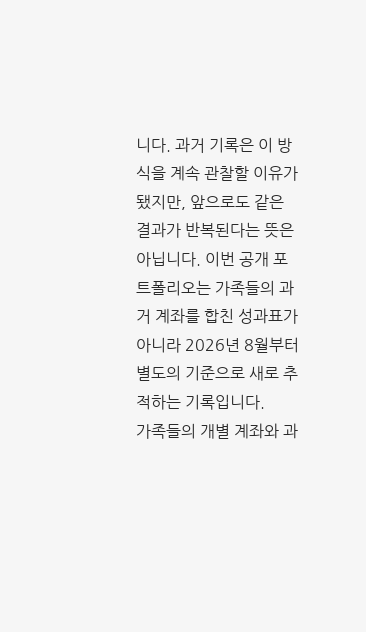니다. 과거 기록은 이 방식을 계속 관찰할 이유가 됐지만, 앞으로도 같은 결과가 반복된다는 뜻은 아닙니다. 이번 공개 포트폴리오는 가족들의 과거 계좌를 합친 성과표가 아니라 2026년 8월부터 별도의 기준으로 새로 추적하는 기록입니다.
가족들의 개별 계좌와 과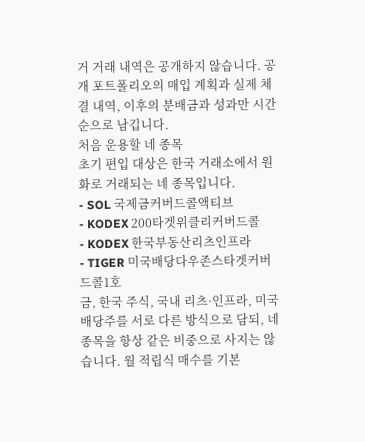거 거래 내역은 공개하지 않습니다. 공개 포트폴리오의 매입 계획과 실제 체결 내역, 이후의 분배금과 성과만 시간순으로 남깁니다.
처음 운용할 네 종목
초기 편입 대상은 한국 거래소에서 원화로 거래되는 네 종목입니다.
- SOL 국제금커버드콜액티브
- KODEX 200타겟위클리커버드콜
- KODEX 한국부동산리츠인프라
- TIGER 미국배당다우존스타겟커버드콜1호
금, 한국 주식, 국내 리츠·인프라, 미국 배당주를 서로 다른 방식으로 담되, 네 종목을 항상 같은 비중으로 사지는 않습니다. 월 적립식 매수를 기본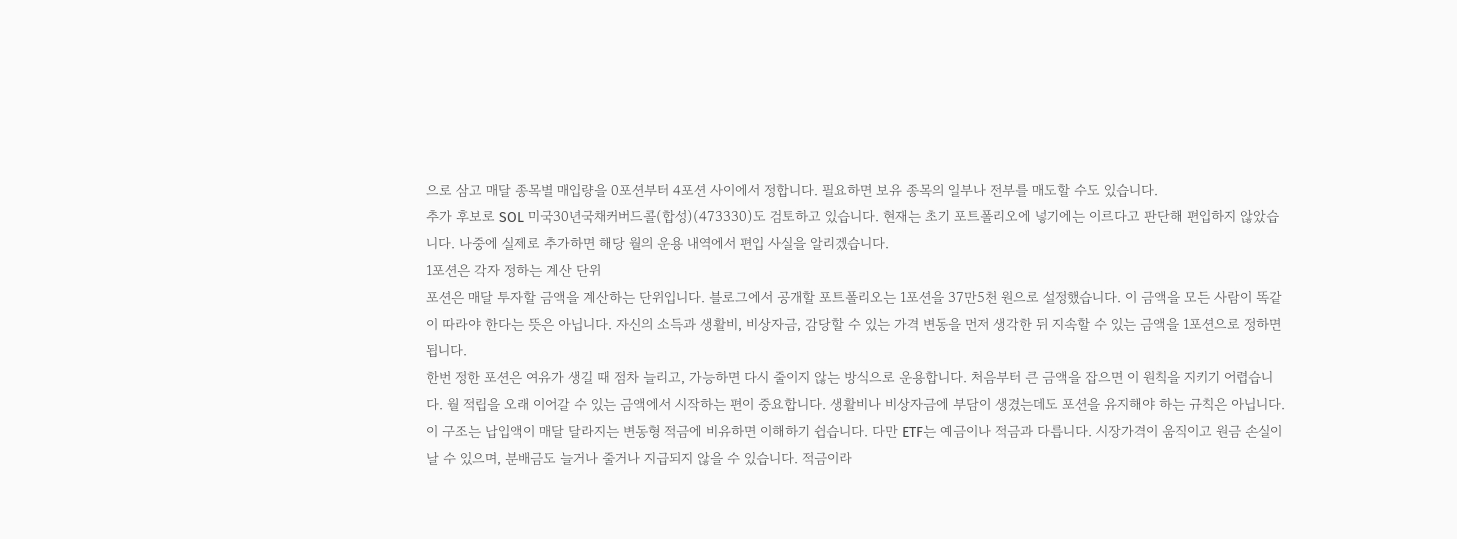으로 삼고 매달 종목별 매입량을 0포션부터 4포션 사이에서 정합니다. 필요하면 보유 종목의 일부나 전부를 매도할 수도 있습니다.
추가 후보로 SOL 미국30년국채커버드콜(합성)(473330)도 검토하고 있습니다. 현재는 초기 포트폴리오에 넣기에는 이르다고 판단해 편입하지 않았습니다. 나중에 실제로 추가하면 해당 월의 운용 내역에서 편입 사실을 알리겠습니다.
1포션은 각자 정하는 계산 단위
포션은 매달 투자할 금액을 계산하는 단위입니다. 블로그에서 공개할 포트폴리오는 1포션을 37만5천 원으로 설정했습니다. 이 금액을 모든 사람이 똑같이 따라야 한다는 뜻은 아닙니다. 자신의 소득과 생활비, 비상자금, 감당할 수 있는 가격 변동을 먼저 생각한 뒤 지속할 수 있는 금액을 1포션으로 정하면 됩니다.
한번 정한 포션은 여유가 생길 때 점차 늘리고, 가능하면 다시 줄이지 않는 방식으로 운용합니다. 처음부터 큰 금액을 잡으면 이 원칙을 지키기 어렵습니다. 월 적립을 오래 이어갈 수 있는 금액에서 시작하는 편이 중요합니다. 생활비나 비상자금에 부담이 생겼는데도 포션을 유지해야 하는 규칙은 아닙니다.
이 구조는 납입액이 매달 달라지는 변동형 적금에 비유하면 이해하기 쉽습니다. 다만 ETF는 예금이나 적금과 다릅니다. 시장가격이 움직이고 원금 손실이 날 수 있으며, 분배금도 늘거나 줄거나 지급되지 않을 수 있습니다. 적금이라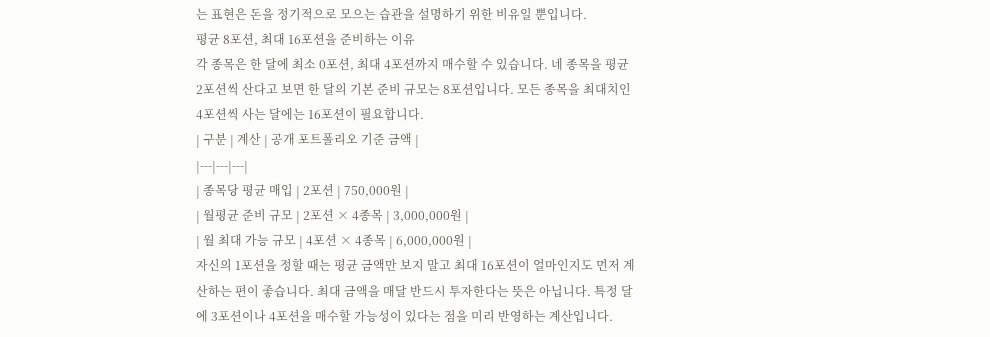는 표현은 돈을 정기적으로 모으는 습관을 설명하기 위한 비유일 뿐입니다.
평균 8포션, 최대 16포션을 준비하는 이유
각 종목은 한 달에 최소 0포션, 최대 4포션까지 매수할 수 있습니다. 네 종목을 평균 2포션씩 산다고 보면 한 달의 기본 준비 규모는 8포션입니다. 모든 종목을 최대치인 4포션씩 사는 달에는 16포션이 필요합니다.
| 구분 | 계산 | 공개 포트폴리오 기준 금액 |
|---|---|---|
| 종목당 평균 매입 | 2포션 | 750,000원 |
| 월평균 준비 규모 | 2포션 × 4종목 | 3,000,000원 |
| 월 최대 가능 규모 | 4포션 × 4종목 | 6,000,000원 |
자신의 1포션을 정할 때는 평균 금액만 보지 말고 최대 16포션이 얼마인지도 먼저 계산하는 편이 좋습니다. 최대 금액을 매달 반드시 투자한다는 뜻은 아닙니다. 특정 달에 3포션이나 4포션을 매수할 가능성이 있다는 점을 미리 반영하는 계산입니다.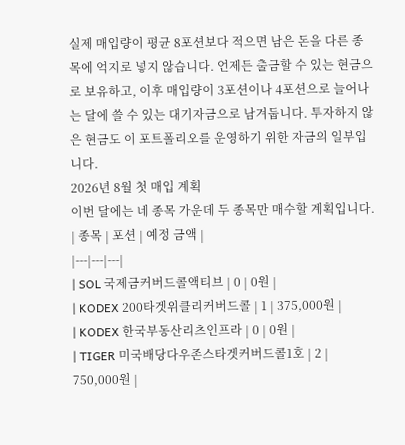실제 매입량이 평균 8포션보다 적으면 남은 돈을 다른 종목에 억지로 넣지 않습니다. 언제든 출금할 수 있는 현금으로 보유하고, 이후 매입량이 3포션이나 4포션으로 늘어나는 달에 쓸 수 있는 대기자금으로 남겨둡니다. 투자하지 않은 현금도 이 포트폴리오를 운영하기 위한 자금의 일부입니다.
2026년 8월 첫 매입 계획
이번 달에는 네 종목 가운데 두 종목만 매수할 계획입니다.
| 종목 | 포션 | 예정 금액 |
|---|---|---|
| SOL 국제금커버드콜액티브 | 0 | 0원 |
| KODEX 200타겟위클리커버드콜 | 1 | 375,000원 |
| KODEX 한국부동산리츠인프라 | 0 | 0원 |
| TIGER 미국배당다우존스타겟커버드콜1호 | 2 | 750,000원 |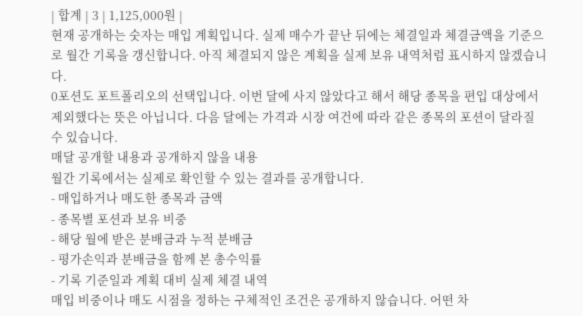| 합계 | 3 | 1,125,000원 |
현재 공개하는 숫자는 매입 계획입니다. 실제 매수가 끝난 뒤에는 체결일과 체결금액을 기준으로 월간 기록을 갱신합니다. 아직 체결되지 않은 계획을 실제 보유 내역처럼 표시하지 않겠습니다.
0포션도 포트폴리오의 선택입니다. 이번 달에 사지 않았다고 해서 해당 종목을 편입 대상에서 제외했다는 뜻은 아닙니다. 다음 달에는 가격과 시장 여건에 따라 같은 종목의 포션이 달라질 수 있습니다.
매달 공개할 내용과 공개하지 않을 내용
월간 기록에서는 실제로 확인할 수 있는 결과를 공개합니다.
- 매입하거나 매도한 종목과 금액
- 종목별 포션과 보유 비중
- 해당 월에 받은 분배금과 누적 분배금
- 평가손익과 분배금을 함께 본 총수익률
- 기록 기준일과 계획 대비 실제 체결 내역
매입 비중이나 매도 시점을 정하는 구체적인 조건은 공개하지 않습니다. 어떤 차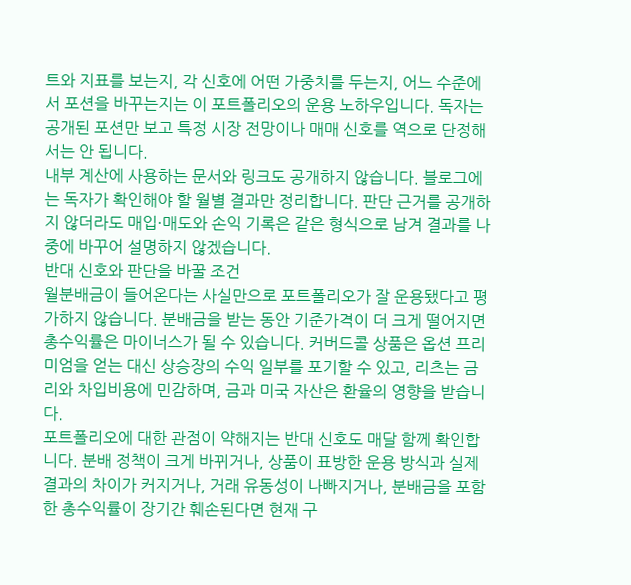트와 지표를 보는지, 각 신호에 어떤 가중치를 두는지, 어느 수준에서 포션을 바꾸는지는 이 포트폴리오의 운용 노하우입니다. 독자는 공개된 포션만 보고 특정 시장 전망이나 매매 신호를 역으로 단정해서는 안 됩니다.
내부 계산에 사용하는 문서와 링크도 공개하지 않습니다. 블로그에는 독자가 확인해야 할 월별 결과만 정리합니다. 판단 근거를 공개하지 않더라도 매입·매도와 손익 기록은 같은 형식으로 남겨 결과를 나중에 바꾸어 설명하지 않겠습니다.
반대 신호와 판단을 바꿀 조건
월분배금이 들어온다는 사실만으로 포트폴리오가 잘 운용됐다고 평가하지 않습니다. 분배금을 받는 동안 기준가격이 더 크게 떨어지면 총수익률은 마이너스가 될 수 있습니다. 커버드콜 상품은 옵션 프리미엄을 얻는 대신 상승장의 수익 일부를 포기할 수 있고, 리츠는 금리와 차입비용에 민감하며, 금과 미국 자산은 환율의 영향을 받습니다.
포트폴리오에 대한 관점이 약해지는 반대 신호도 매달 함께 확인합니다. 분배 정책이 크게 바뀌거나, 상품이 표방한 운용 방식과 실제 결과의 차이가 커지거나, 거래 유동성이 나빠지거나, 분배금을 포함한 총수익률이 장기간 훼손된다면 현재 구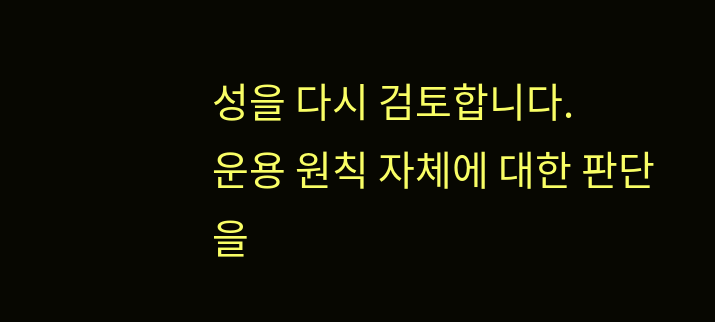성을 다시 검토합니다.
운용 원칙 자체에 대한 판단을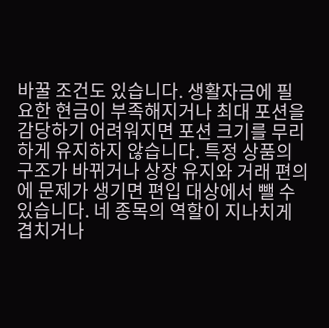바꿀 조건도 있습니다. 생활자금에 필요한 현금이 부족해지거나 최대 포션을 감당하기 어려워지면 포션 크기를 무리하게 유지하지 않습니다. 특정 상품의 구조가 바뀌거나 상장 유지와 거래 편의에 문제가 생기면 편입 대상에서 뺄 수 있습니다. 네 종목의 역할이 지나치게 겹치거나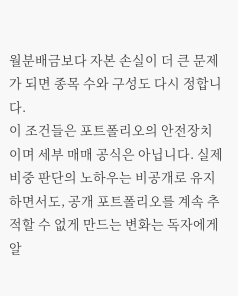월분배금보다 자본 손실이 더 큰 문제가 되면 종목 수와 구성도 다시 정합니다.
이 조건들은 포트폴리오의 안전장치이며 세부 매매 공식은 아닙니다. 실제 비중 판단의 노하우는 비공개로 유지하면서도, 공개 포트폴리오를 계속 추적할 수 없게 만드는 변화는 독자에게 알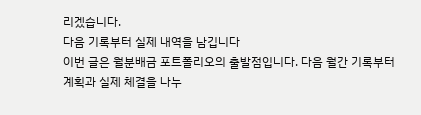리겠습니다.
다음 기록부터 실제 내역을 남깁니다
이번 글은 월분배금 포트폴리오의 출발점입니다. 다음 월간 기록부터 계획과 실제 체결을 나누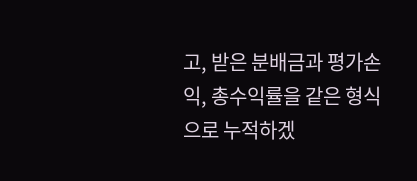고, 받은 분배금과 평가손익, 총수익률을 같은 형식으로 누적하겠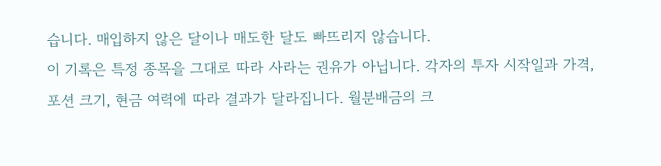습니다. 매입하지 않은 달이나 매도한 달도 빠뜨리지 않습니다.
이 기록은 특정 종목을 그대로 따라 사라는 권유가 아닙니다. 각자의 투자 시작일과 가격, 포션 크기, 현금 여력에 따라 결과가 달라집니다. 월분배금의 크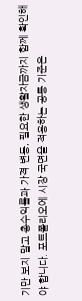기만 보지 말고 총수익률과 가격 변동, 필요한 생활자금까지 함께 확인해야 합니다. 포트폴리오에 시장 국면을 적용하는 공통 기준은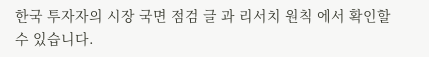한국 투자자의 시장 국면 점검 글 과 리서치 원칙 에서 확인할 수 있습니다.